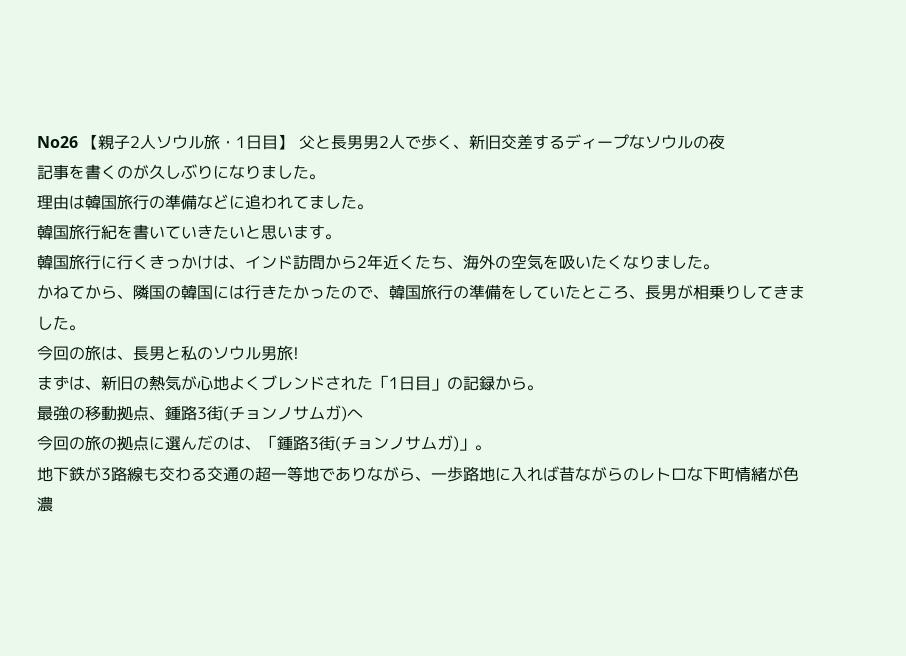No26 【親子2人ソウル旅・1日目】 父と長男男2人で歩く、新旧交差するディープなソウルの夜
記事を書くのが久しぶりになりました。
理由は韓国旅行の準備などに追われてました。
韓国旅行紀を書いていきたいと思います。
韓国旅行に行くきっかけは、インド訪問から2年近くたち、海外の空気を吸いたくなりました。
かねてから、隣国の韓国には行きたかったので、韓国旅行の準備をしていたところ、長男が相乗りしてきました。
今回の旅は、長男と私のソウル男旅!
まずは、新旧の熱気が心地よくブレンドされた「1日目」の記録から。
最強の移動拠点、鍾路3街(チョンノサムガ)へ
今回の旅の拠点に選んだのは、「鍾路3街(チョンノサムガ)」。
地下鉄が3路線も交わる交通の超一等地でありながら、一歩路地に入れば昔ながらのレトロな下町情緒が色濃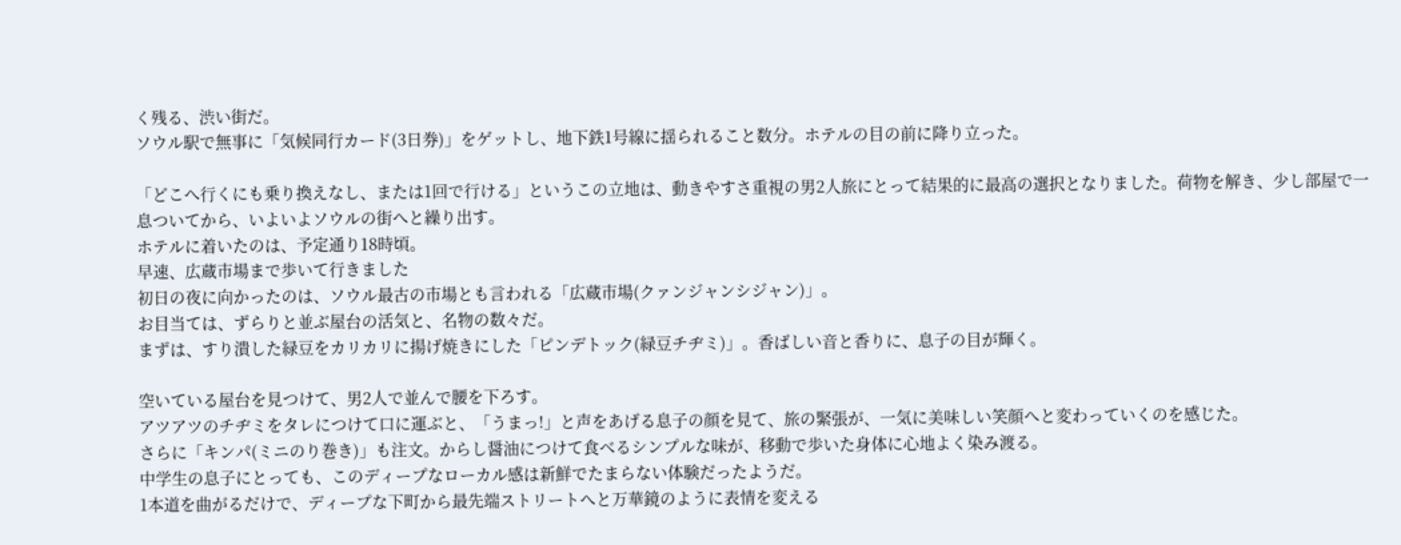く残る、渋い街だ。
ソウル駅で無事に「気候同行カード(3日券)」をゲットし、地下鉄1号線に揺られること数分。ホテルの目の前に降り立った。

「どこへ行くにも乗り換えなし、または1回で行ける」というこの立地は、動きやすさ重視の男2人旅にとって結果的に最高の選択となりました。荷物を解き、少し部屋で一息ついてから、いよいよソウルの街へと繰り出す。
ホテルに着いたのは、予定通り18時頃。
早速、広蔵市場まで歩いて行きました
初日の夜に向かったのは、ソウル最古の市場とも言われる「広蔵市場(クァンジャンシジャン)」。
お目当ては、ずらりと並ぶ屋台の活気と、名物の数々だ。
まずは、すり潰した緑豆をカリカリに揚げ焼きにした「ピンデトック(緑豆チヂミ)」。香ばしい音と香りに、息子の目が輝く。

空いている屋台を見つけて、男2人で並んで腰を下ろす。
アツアツのチヂミをタレにつけて口に運ぶと、「うまっ!」と声をあげる息子の顔を見て、旅の緊張が、一気に美味しい笑顔へと変わっていくのを感じた。
さらに「キンパ(ミニのり巻き)」も注文。からし醤油につけて食べるシンプルな味が、移動で歩いた身体に心地よく染み渡る。
中学生の息子にとっても、このディープなローカル感は新鮮でたまらない体験だったようだ。
1本道を曲がるだけで、ディープな下町から最先端ストリートへと万華鏡のように表情を変える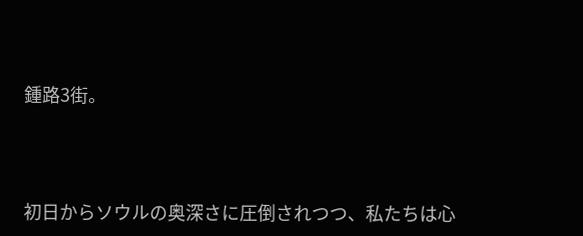鍾路3街。




初日からソウルの奥深さに圧倒されつつ、私たちは心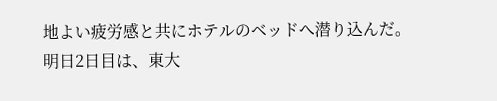地よい疲労感と共にホテルのベッドへ潜り込んだ。
明日2日目は、東大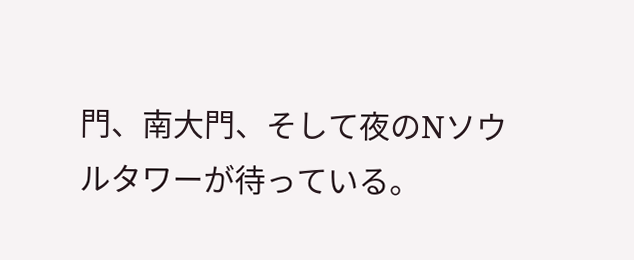門、南大門、そして夜のNソウルタワーが待っている。